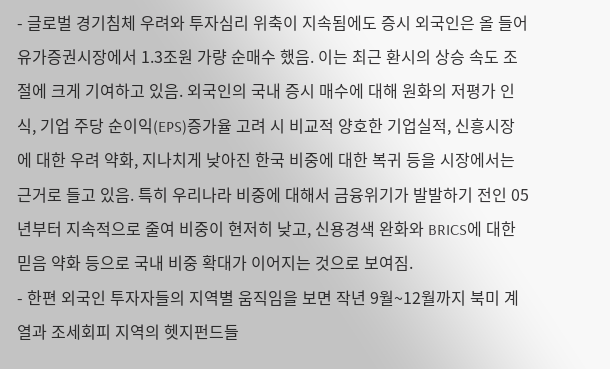- 글로벌 경기침체 우려와 투자심리 위축이 지속됨에도 증시 외국인은 올 들어 유가증권시장에서 1.3조원 가량 순매수 했음. 이는 최근 환시의 상승 속도 조절에 크게 기여하고 있음. 외국인의 국내 증시 매수에 대해 원화의 저평가 인식, 기업 주당 순이익(EPS)증가율 고려 시 비교적 양호한 기업실적, 신흥시장에 대한 우려 약화, 지나치게 낮아진 한국 비중에 대한 복귀 등을 시장에서는 근거로 들고 있음. 특히 우리나라 비중에 대해서 금융위기가 발발하기 전인 05년부터 지속적으로 줄여 비중이 현저히 낮고, 신용경색 완화와 BRICS에 대한 믿음 약화 등으로 국내 비중 확대가 이어지는 것으로 보여짐.
- 한편 외국인 투자자들의 지역별 움직임을 보면 작년 9월~12월까지 북미 계열과 조세회피 지역의 헷지펀드들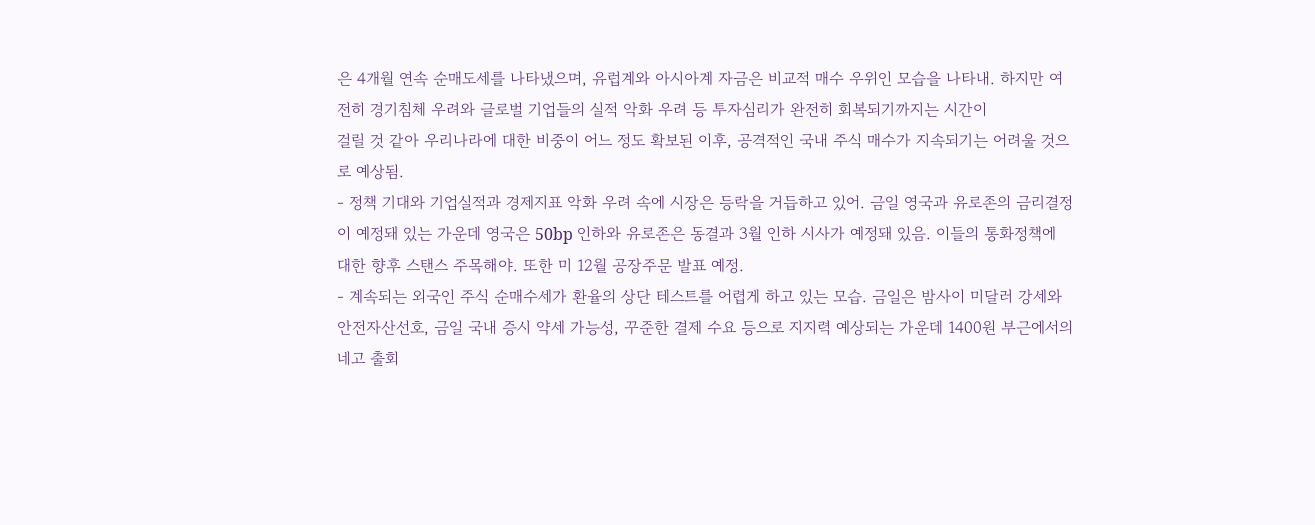은 4개월 연속 순매도세를 나타냈으며, 유럽계와 아시아계 자금은 비교적 매수 우위인 모습을 나타내. 하지만 여전히 경기침체 우려와 글로벌 기업들의 실적 악화 우려 등 투자심리가 완전히 회복되기까지는 시간이
걸릴 것 같아 우리나라에 대한 비중이 어느 정도 확보된 이후, 공격적인 국내 주식 매수가 지속되기는 어려울 것으로 예상됨.
- 정책 기대와 기업실적과 경제지표 악화 우려 속에 시장은 등락을 거듭하고 있어. 금일 영국과 유로존의 금리결정이 예정돼 있는 가운데 영국은 50bp 인하와 유로존은 동결과 3월 인하 시사가 예정돼 있음. 이들의 통화정책에 대한 향후 스탠스 주목해야. 또한 미 12월 공장주문 발표 예정.
- 계속되는 외국인 주식 순매수세가 환율의 상단 테스트를 어렵게 하고 있는 모습. 금일은 밤사이 미달러 강세와 안전자산선호, 금일 국내 증시 약세 가능성, 꾸준한 결제 수요 등으로 지지력 예상되는 가운데 1400원 부근에서의 네고 출회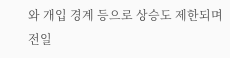와 개입 경계 등으로 상승도 제한되며 전일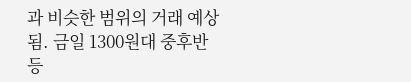과 비슷한 범위의 거래 예상됨. 금일 1300원대 중후반 등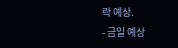락 예상.
- 금일 예상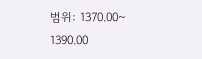범위: 1370.00~ 1390.00